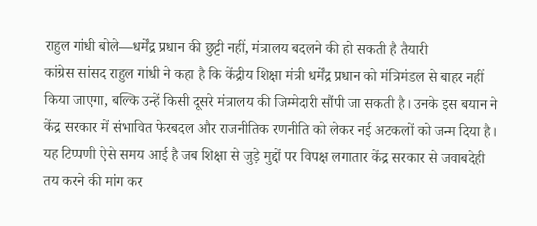राहुल गांधी बोले—धर्मेंद्र प्रधान की छुट्टी नहीं, मंत्रालय बदलने की हो सकती है तैयारी
कांग्रेस सांसद राहुल गांधी ने कहा है कि केंद्रीय शिक्षा मंत्री धर्मेंद्र प्रधान को मंत्रिमंडल से बाहर नहीं किया जाएगा, बल्कि उन्हें किसी दूसरे मंत्रालय की जिम्मेदारी सौंपी जा सकती है। उनके इस बयान ने केंद्र सरकार में संभावित फेरबदल और राजनीतिक रणनीति को लेकर नई अटकलों को जन्म दिया है।
यह टिप्पणी ऐसे समय आई है जब शिक्षा से जुड़े मुद्दों पर विपक्ष लगातार केंद्र सरकार से जवाबदेही तय करने की मांग कर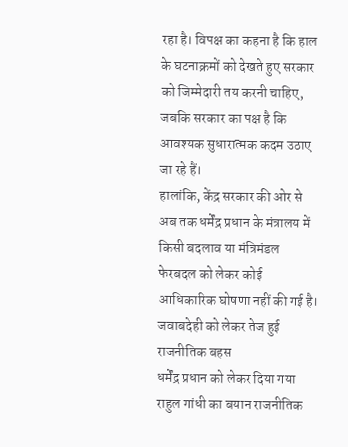रहा है। विपक्ष का कहना है कि हाल के घटनाक्रमों को देखते हुए सरकार को जिम्मेदारी तय करनी चाहिए, जबकि सरकार का पक्ष है कि आवश्यक सुधारात्मक कदम उठाए जा रहे हैं।
हालांकि, केंद्र सरकार की ओर से अब तक धर्मेंद्र प्रधान के मंत्रालय में किसी बदलाव या मंत्रिमंडल फेरबदल को लेकर कोई आधिकारिक घोषणा नहीं की गई है।
जवाबदेही को लेकर तेज हुई राजनीतिक बहस
धर्मेंद्र प्रधान को लेकर दिया गया राहुल गांधी का बयान राजनीतिक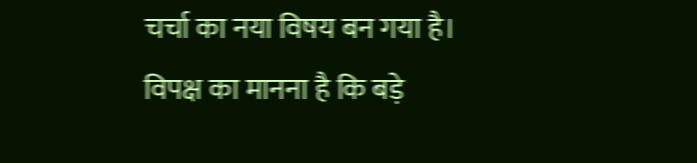चर्चा का नया विषय बन गया है।
विपक्ष का मानना है कि बड़े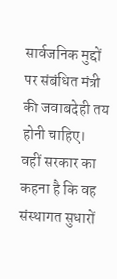सार्वजनिक मुद्दों पर संबंधित मंत्री की जवाबदेही तय होनी चाहिए। वहीं सरकार का कहना है कि वह संस्थागत सुधारों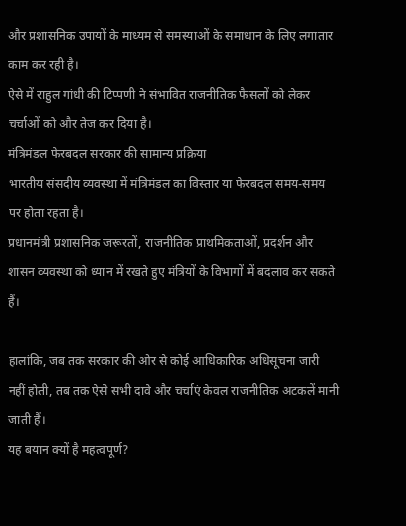और प्रशासनिक उपायों के माध्यम से समस्याओं के समाधान के लिए लगातार काम कर रही है।
ऐसे में राहुल गांधी की टिप्पणी ने संभावित राजनीतिक फैसलों को लेकर चर्चाओं को और तेज कर दिया है।
मंत्रिमंडल फेरबदल सरकार की सामान्य प्रक्रिया
भारतीय संसदीय व्यवस्था में मंत्रिमंडल का विस्तार या फेरबदल समय-समय पर होता रहता है।
प्रधानमंत्री प्रशासनिक जरूरतों, राजनीतिक प्राथमिकताओं, प्रदर्शन और शासन व्यवस्था को ध्यान में रखते हुए मंत्रियों के विभागों में बदलाव कर सकते हैं।

हालांकि, जब तक सरकार की ओर से कोई आधिकारिक अधिसूचना जारी नहीं होती, तब तक ऐसे सभी दावे और चर्चाएं केवल राजनीतिक अटकलें मानी जाती हैं।
यह बयान क्यों है महत्वपूर्ण?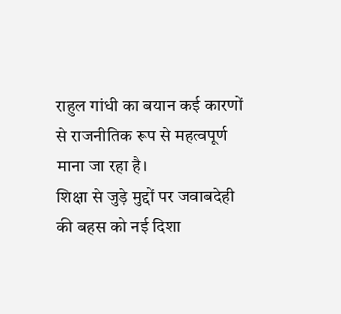राहुल गांधी का बयान कई कारणों से राजनीतिक रूप से महत्वपूर्ण माना जा रहा है।
शिक्षा से जुड़े मुद्दों पर जवाबदेही की बहस को नई दिशा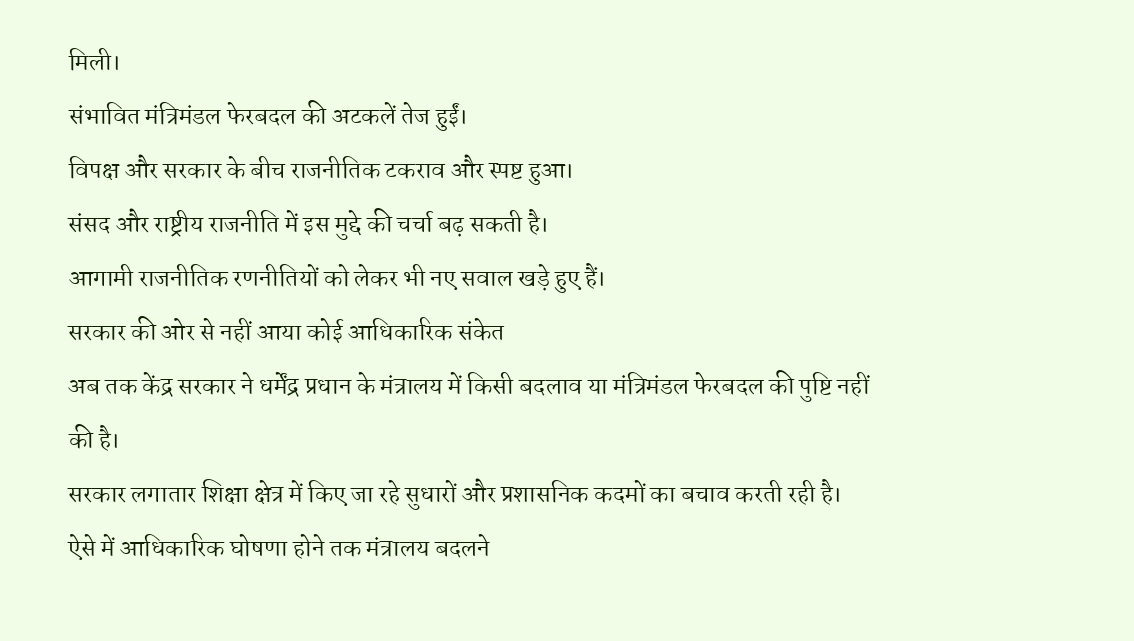मिली।
संभावित मंत्रिमंडल फेरबदल की अटकलें तेज हुईं।
विपक्ष और सरकार के बीच राजनीतिक टकराव और स्पष्ट हुआ।
संसद और राष्ट्रीय राजनीति में इस मुद्दे की चर्चा बढ़ सकती है।
आगामी राजनीतिक रणनीतियों को लेकर भी नए सवाल खड़े हुए हैं।
सरकार की ओर से नहीं आया कोई आधिकारिक संकेत
अब तक केंद्र सरकार ने धर्मेंद्र प्रधान के मंत्रालय में किसी बदलाव या मंत्रिमंडल फेरबदल की पुष्टि नहीं की है।
सरकार लगातार शिक्षा क्षेत्र में किए जा रहे सुधारों और प्रशासनिक कदमों का बचाव करती रही है।
ऐसे में आधिकारिक घोषणा होने तक मंत्रालय बदलने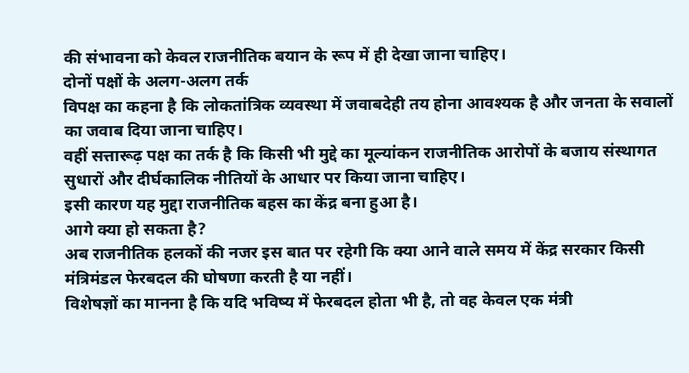की संभावना को केवल राजनीतिक बयान के रूप में ही देखा जाना चाहिए।
दोनों पक्षों के अलग-अलग तर्क
विपक्ष का कहना है कि लोकतांत्रिक व्यवस्था में जवाबदेही तय होना आवश्यक है और जनता के सवालों का जवाब दिया जाना चाहिए।
वहीं सत्तारूढ़ पक्ष का तर्क है कि किसी भी मुद्दे का मूल्यांकन राजनीतिक आरोपों के बजाय संस्थागत सुधारों और दीर्घकालिक नीतियों के आधार पर किया जाना चाहिए।
इसी कारण यह मुद्दा राजनीतिक बहस का केंद्र बना हुआ है।
आगे क्या हो सकता है?
अब राजनीतिक हलकों की नजर इस बात पर रहेगी कि क्या आने वाले समय में केंद्र सरकार किसी मंत्रिमंडल फेरबदल की घोषणा करती है या नहीं।
विशेषज्ञों का मानना है कि यदि भविष्य में फेरबदल होता भी है, तो वह केवल एक मंत्री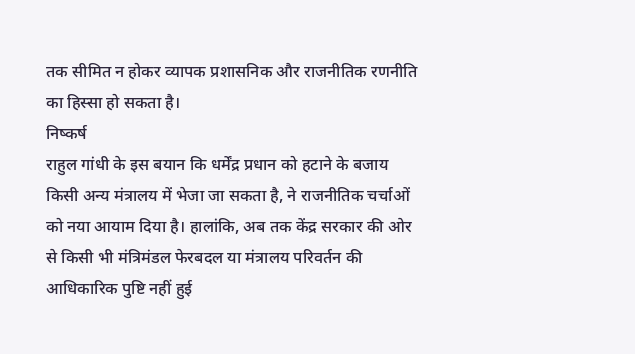तक सीमित न होकर व्यापक प्रशासनिक और राजनीतिक रणनीति का हिस्सा हो सकता है।
निष्कर्ष
राहुल गांधी के इस बयान कि धर्मेंद्र प्रधान को हटाने के बजाय किसी अन्य मंत्रालय में भेजा जा सकता है, ने राजनीतिक चर्चाओं को नया आयाम दिया है। हालांकि, अब तक केंद्र सरकार की ओर से किसी भी मंत्रिमंडल फेरबदल या मंत्रालय परिवर्तन की आधिकारिक पुष्टि नहीं हुई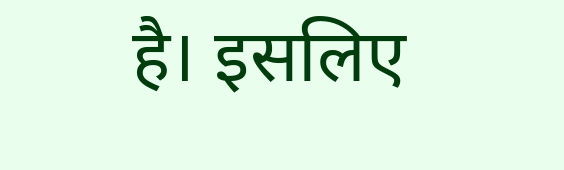है। इसलिए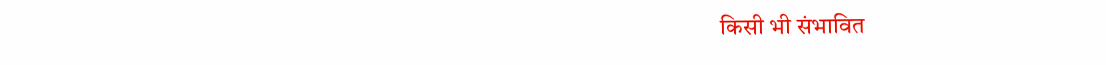किसी भी संभावित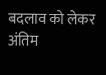बदलाव को लेकर अंतिम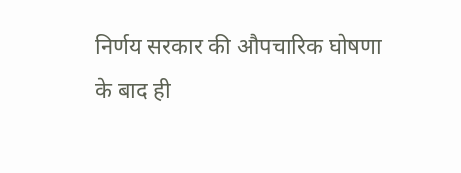निर्णय सरकार की औपचारिक घोषणा के बाद ही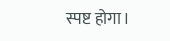स्पष्ट होगा।